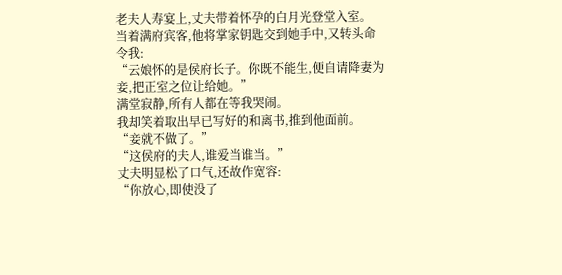老夫人寿宴上,丈夫带着怀孕的白月光登堂入室。
当着满府宾客,他将掌家钥匙交到她手中,又转头命令我:
“云娘怀的是侯府长子。你既不能生,便自请降妻为妾,把正室之位让给她。”
满堂寂静,所有人都在等我哭闹。
我却笑着取出早已写好的和离书,推到他面前。
“妾就不做了。”
“这侯府的夫人,谁爱当谁当。”
丈夫明显松了口气,还故作宽容:
“你放心,即使没了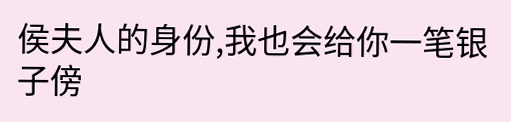侯夫人的身份,我也会给你一笔银子傍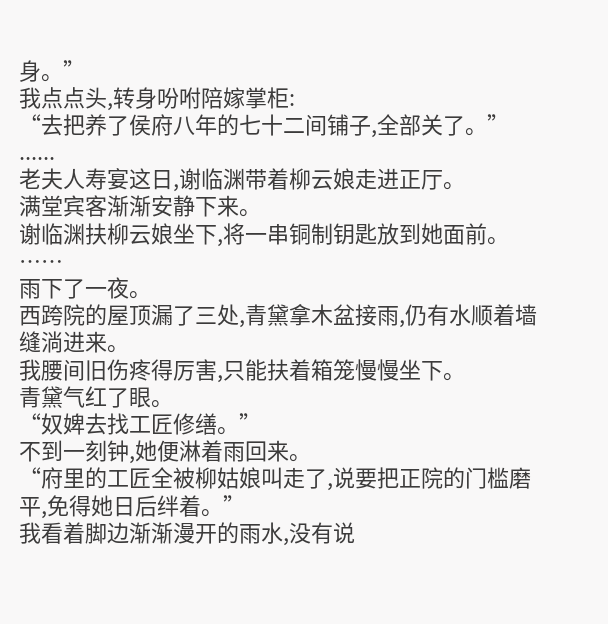身。”
我点点头,转身吩咐陪嫁掌柜:
“去把养了侯府八年的七十二间铺子,全部关了。”
......
老夫人寿宴这日,谢临渊带着柳云娘走进正厅。
满堂宾客渐渐安静下来。
谢临渊扶柳云娘坐下,将一串铜制钥匙放到她面前。
……
雨下了一夜。
西跨院的屋顶漏了三处,青黛拿木盆接雨,仍有水顺着墙缝淌进来。
我腰间旧伤疼得厉害,只能扶着箱笼慢慢坐下。
青黛气红了眼。
“奴婢去找工匠修缮。”
不到一刻钟,她便淋着雨回来。
“府里的工匠全被柳姑娘叫走了,说要把正院的门槛磨平,免得她日后绊着。”
我看着脚边渐渐漫开的雨水,没有说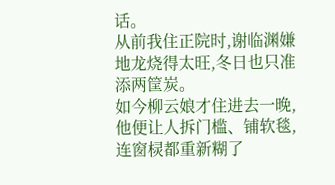话。
从前我住正院时,谢临渊嫌地龙烧得太旺,冬日也只准添两筐炭。
如今柳云娘才住进去一晚,他便让人拆门槛、铺软毯,连窗棂都重新糊了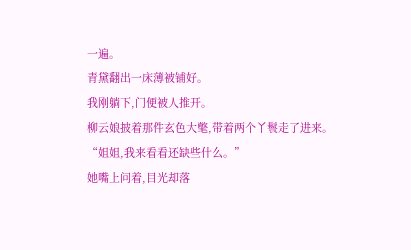一遍。
青黛翻出一床薄被铺好。
我刚躺下,门便被人推开。
柳云娘披着那件玄色大氅,带着两个丫鬟走了进来。
“姐姐,我来看看还缺些什么。”
她嘴上问着,目光却落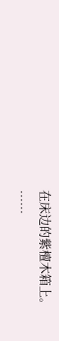在床边的紫檀木箱上。
……